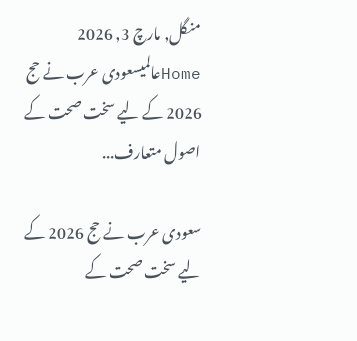منگل, مارچ 3, 2026
Homeعالمیسعودی عرب نے حج 2026 کے لیے سخت صحت کے اصول متعارف...

سعودی عرب نے حج 2026 کے لیے سخت صحت کے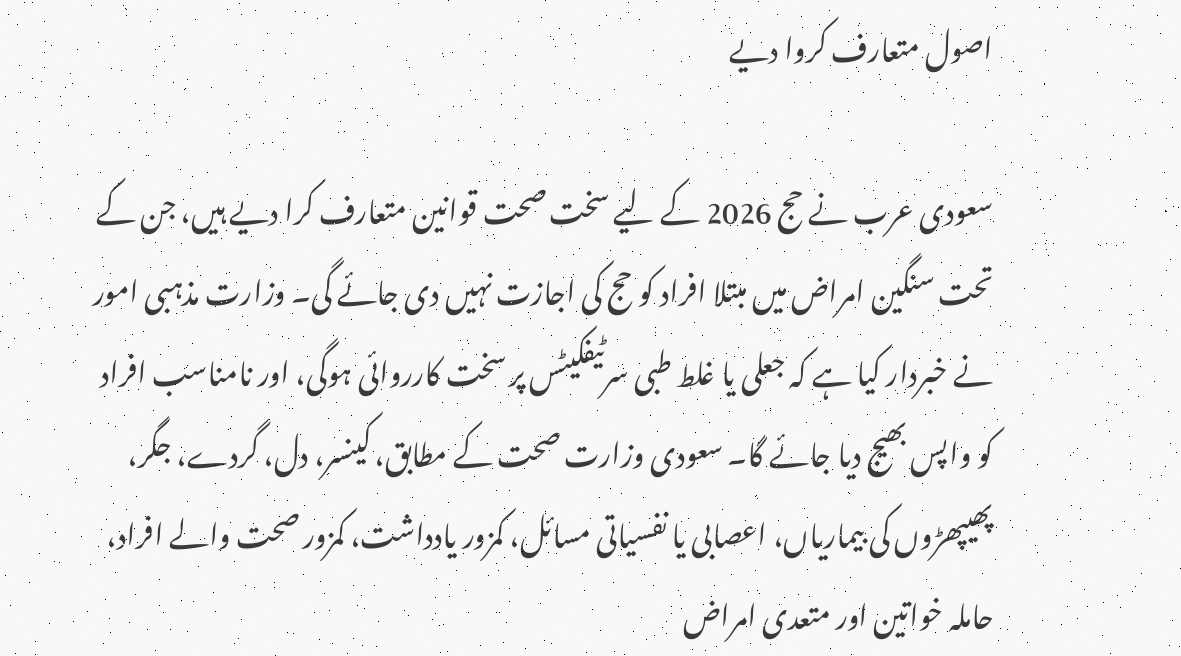اصول متعارف کروا دیے

سعودی عرب نے حج 2026 کے لیے سخت صحت قوانین متعارف کرا دیے ہیں، جن کے تحت سنگین امراض میں مبتلا افراد کو حج کی اجازت نہیں دی جائے گی۔ وزارت مذہبی امور نے خبردار کیا ہے کہ جعلی یا غلط طبی سرٹیفکیٹس پر سخت کارروائی ہوگی، اور نامناسب افراد کو واپس بھیج دیا جائے گا۔ سعودی وزارت صحت کے مطابق، کینسر، دل، گردے، جگر، پھیپھڑوں کی بیماریاں، اعصابی یا نفسیاتی مسائل، کمزور یادداشت، کمزور صحت والے افراد، حاملہ خواتین اور متعدی امراض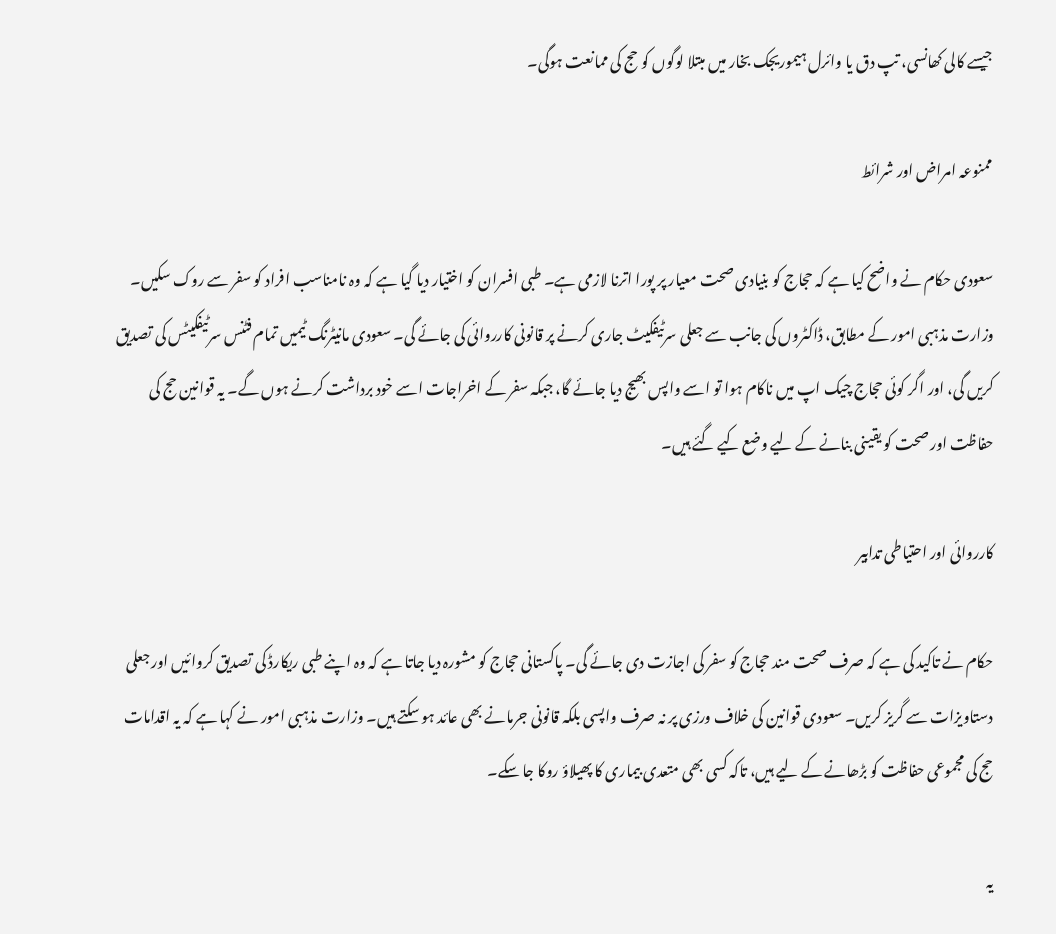جیسے کالی کھانسی، تپ دق یا وائرل ہیموریجک بخار میں مبتلا لوگوں کو حج کی ممانعت ہوگی۔

ممنوعہ امراض اور شرائط

سعودی حکام نے واضح کیا ہے کہ حجاج کو بنیادی صحت معیار پر پورا اترنا لازمی ہے۔ طبی افسران کو اختیار دیا گیا ہے کہ وہ نامناسب افراد کو سفر سے روک سکیں۔ وزارت مذہبی امور کے مطابق، ڈاکٹروں کی جانب سے جعلی سرٹیفکیٹ جاری کرنے پر قانونی کارروائی کی جائے گی۔ سعودی مانیٹرنگ ٹیمیں تمام فٹنس سرٹیفکیٹس کی تصدیق کریں گی، اور اگر کوئی حجاج چیک اپ میں ناکام ہوا تو اسے واپس بھیج دیا جائے گا، جبکہ سفر کے اخراجات اسے خود برداشت کرنے ہوں گے۔ یہ قوانین حج کی حفاظت اور صحت کو یقینی بنانے کے لیے وضع کیے گئے ہیں۔

کارروائی اور احتیاطی تدابیر

حکام نے تاکید کی ہے کہ صرف صحت مند حجاج کو سفر کی اجازت دی جائے گی۔ پاکستانی حجاج کو مشورہ دیا جاتا ہے کہ وہ اپنے طبی ریکارڈ کی تصدیق کروائیں اور جعلی دستاویزات سے گریز کریں۔ سعودی قوانین کی خلاف ورزی پر نہ صرف واپسی بلکہ قانونی جرمانے بھی عائد ہو سکتے ہیں۔ وزارت مذہبی امور نے کہا ہے کہ یہ اقدامات حج کی مجموعی حفاظت کو بڑھانے کے لیے ہیں، تاکہ کسی بھی متعدی بیماری کا پھیلاؤ روکا جا سکے۔

یہ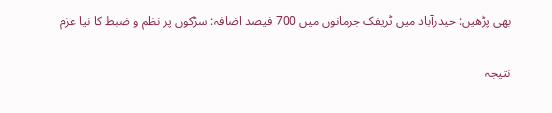بھی پڑھیں: حیدرآباد میں ٹریفک جرمانوں میں 700 فیصد اضافہ: سڑکوں پر نظم و ضبط کا نیا عزم

نتیجہ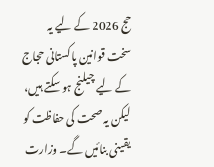حج 2026 کے لیے یہ سخت قوانین پاکستانی حجاج کے لیے چیلنج ہو سکتے ہیں، لیکن یہ صحت کی حفاظت کو یقینی بنائیں گے۔ وزارت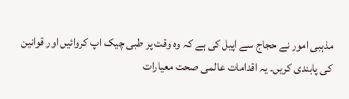مذہبی امور نے حجاج سے اپیل کی ہے کہ وہ وقت پر طبی چیک اپ کروائیں اور قوانین کی پابندی کریں۔ یہ اقدامات عالمی صحت معیارات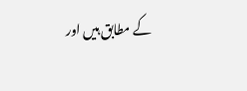کے مطابق ہیں اور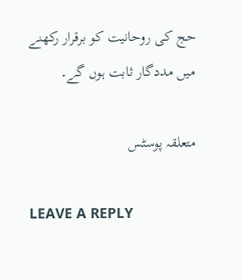حج کی روحانیت کو برقرار رکھنے میں مددگار ثابت ہوں گے۔

متعلقہ پوسٹس

LEAVE A REPLY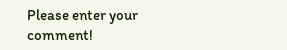Please enter your comment!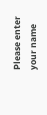Please enter your name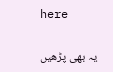here

یہ بھی پڑھیں